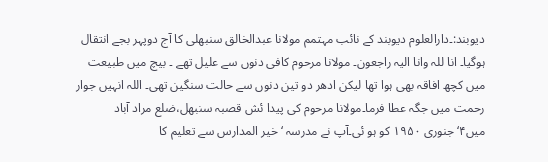دیوبند:۔دارالعلوم دیوبند کے نائب مہتمم مولانا عبدالخالق سنبھلی کا آج دوپہر بجے انتقال ہوگیا۔ انا للہ وانا الیہ راجعون۔ مولانا مرحوم کافی دنوں سے علیل تھے ۔ بیچ میں طبیعت میں کچھ افاقہ بھی ہوا تھا لیکن ادھر دو تین دنوں سے حالت سنگین تھی۔ اللہ انہیں جوار رحمت میں جگہ عطا فرما۔مولانا مرحوم کی پیدا ئش قصبہ سنبھل،ضلع مراد آباد میں۴‘جنوری ۱۹۵۰ کو ہو ئی۔آپ نے مدرسہ ‘خیر المدارس سے تعلیم کا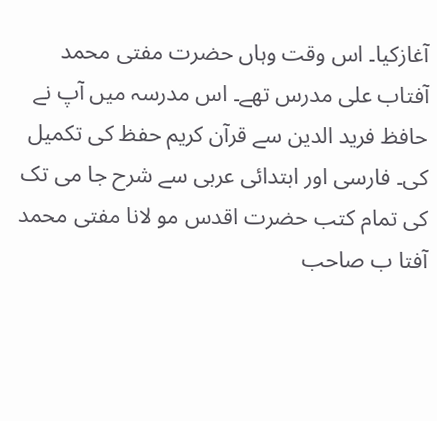آغازکیا۔ اس وقت وہاں حضرت مفتی محمد آفتاب علی مدرس تھے۔ اس مدرسہ میں آپ نے حافظ فرید الدین سے قرآن کریم حفظ کی تکمیل کی۔ فارسی اور ابتدائی عربی سے شرح جا می تک کی تمام کتب حضرت اقدس مو لانا مفتی محمد آفتا ب صاحب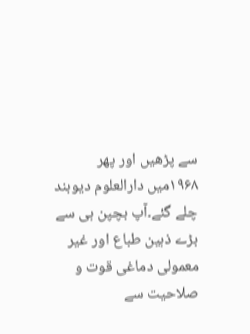سے پڑھیں اور پھر ۱۹۶۸میں دارالعلوم دیوبند چلے گئے۔آپ بچپن ہی سے بڑے ذہین طباع اور غیر معمولی دماغی قوت و صلاحیت سے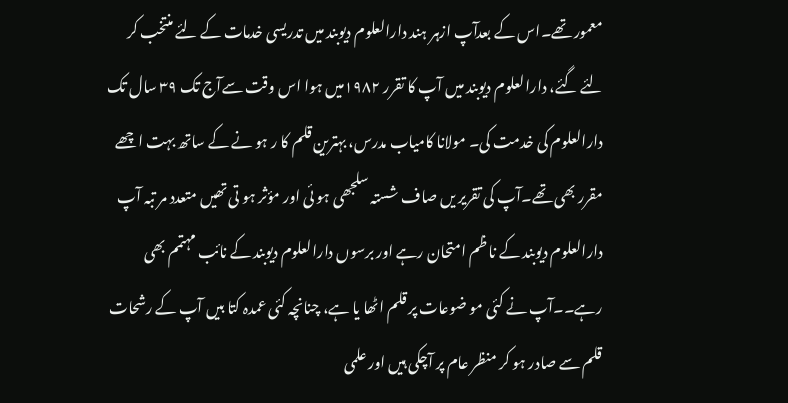معمور تھے۔اس کے بعدآپ ازہر ہند دارالعلوم دیوبند میں تدریسی خدمات کے لئے منتخب کر لئے گئے، دارالعلوم دیوبند میں آپ کا تقرر ۱۹۸۲میں ہوا اس وقت سےآج تک ۳۹ سال تک دارالعلوم کی خدمت کی۔ مولانا کامیاب مدرس، بہترین قلم کا ر ہو نے کے ساتھ بہت اچھے مقرر بھی تھے۔آپ کی تقریر یں صاف شستہ سلجھی ہو ئی اور مؤثر ہو تی تھیں متعدد مر تبہ آپ دارالعلوم دیوبند کے نا ظم امتحان رہے اور برسوں دارالعلوم دیوبند کے نائب مہتمم بھی رہے۔۔آپ نے کئی مو ضوعات پر قلم اٹھا یا ہے، چنانچہ کئی عمدہ کتا بیں آپ کے رشحات قلم سے صادر ہو کر منظر عام پر آچکی ہیں اور علمی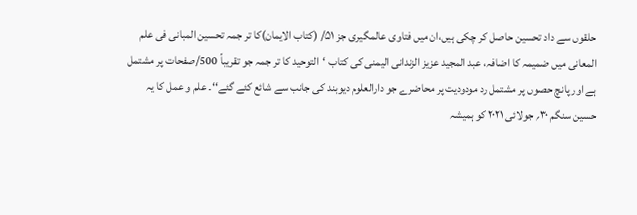حلقوں سے داد تحسین حاصل کر چکی ہیں،ان میں فتاوی عالمگیری جز ۵۱/ (کتاب الایمان)کا تر جمہ تحسین المبانی فی علم المعانی میں ضمیمہ کا اضافہ، عبد المجید عزیز الزندانی الیمنی کی کتاب ‘التوحید کا تر جمہ جو تقریباً 500/صفحات پر مشتمل ہے اور پانچ حصوں پر مشتمل رد مودودیت پر محاضرے جو دارالعلوم دیوبند کی جانب سے شائع کئے گئے‘‘۔ علم و عمل کا یہ حسین سنگم ۳۰؍ جولائی ۲۰۲۱ کو ہمیشہ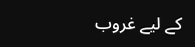کے لیے غروب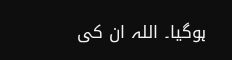ہوگیا۔ اللہ ان کی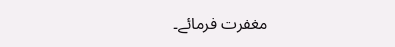مغفرت فرمائے۔